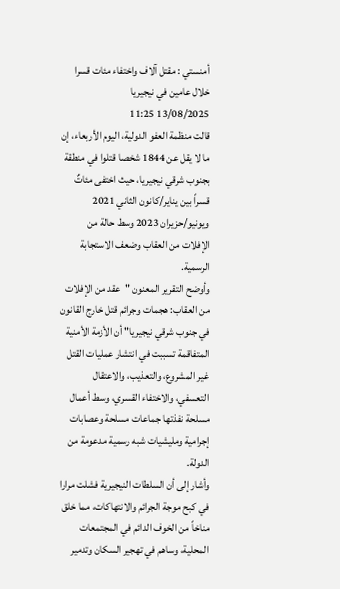أمنستي : مقتل آلاف واختفاء مئات قسرا خلال عامين في نيجيريا
13/08/2025 11:25
قالت منظمة العفو الدولية، اليوم الأربعاء، إن ما لا يقل عن 1844 شخصا قتلوا في منطقة بجنوب شرقي نيجيريا، حيث اختفى مئاتٌ قسراً بين يناير/كانون الثاني 2021 ويونيو/حزيران 2023 وسط حالة من الإفلات من العقاب وضعف الاستجابة الرسمية.
وأوضح التقرير المعنون "عقد من الإفلات من العقاب: هجمات وجرائم قتل خارج القانون في جنوب شرقي نيجيريا" أن الأزمة الأمنية المتفاقمة تسببت في انتشار عمليات القتل غير المشروع، والتعذيب، والاعتقال التعسفي، والاختفاء القسري، وسط أعمال مسلحة نفذتها جماعات مسلحة وعصابات إجرامية ومليشيات شبه رسمية مدعومة من الدولة.
وأشار إلى أن السلطات النيجيرية فشلت مرارا في كبح موجة الجرائم والانتهاكات، مما خلق مناخاً من الخوف الدائم في المجتمعات المحلية، وساهم في تهجير السكان وتدمير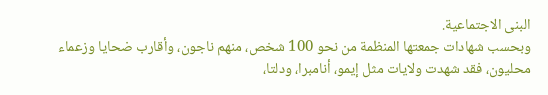البنى الاجتماعية.
وبحسب شهادات جمعتها المنظمة من نحو 100 شخص، منهم ناجون، وأقارب ضحايا وزعماء محليون، فقد شهدت ولايات مثل إيمو، أنامبرا، ودلتا،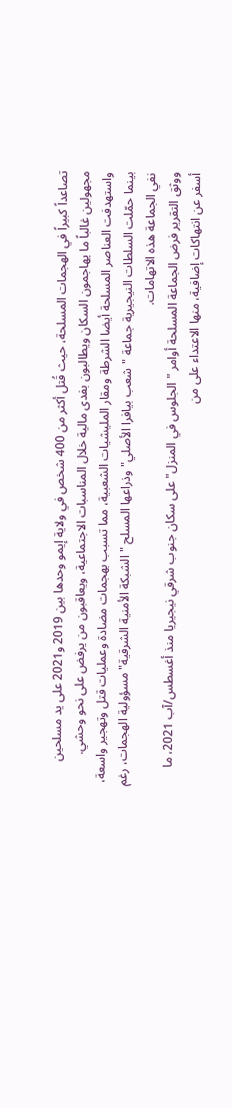تصاعداً كبيراً في الهجمات المسلحة، حيث قُتل أكثر من 400 شخص في ولاية إيمو وحدها بين 2019 و2021 على يد مسلحين مجهولين غالباً ما يهاجمون السكان ويطالبون بفدى مالية خلال المناسبات الاجتماعية، ويعاقبون من يرفض على نحو وحشي.
واستهدفت العناصر المسلحة أيضا الشرطة ومقار المليشيات الشعبية، مما تسبب بهجمات مضادة وعمليات قتل وتهجير واسعة، بينما حمّلت السلطات النيجيرية جماعة "شعب بيافرا الأصلي" وذراعها المسلح "الشبكة الأمنية الشرقية" مسؤولية الهجمات، رغم نفي الجماعة هذه الاتهامات.
ووثق التقرير فرض الجماعة المسلحة أوامر "الجلوس في المنزل" على سكان جنوب شرقي نيجيريا منذ أغسطس/آب 2021، ما أسفر عن انتهاكات إضافية، منها الاعتداء على من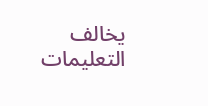يخالف التعليمات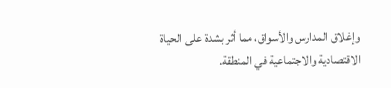وإغلاق المدارس والأسواق، مما أثر بشدة على الحياة الاقتصادية والاجتماعية في المنطقة.